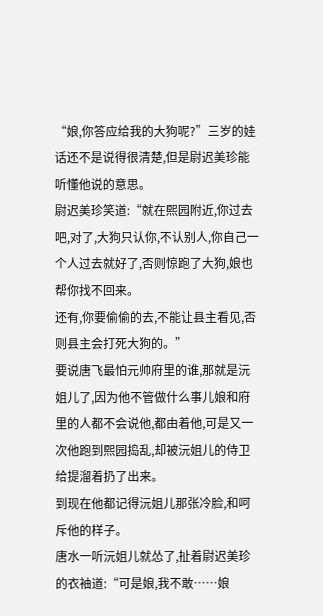“娘,你答应给我的大狗呢?”三岁的娃话还不是说得很清楚,但是尉迟美珍能听懂他说的意思。
尉迟美珍笑道:“就在熙园附近,你过去吧,对了,大狗只认你,不认别人,你自己一个人过去就好了,否则惊跑了大狗,娘也帮你找不回来。
还有,你要偷偷的去,不能让县主看见,否则县主会打死大狗的。”
要说唐飞最怕元帅府里的谁,那就是沅姐儿了,因为他不管做什么事儿娘和府里的人都不会说他,都由着他,可是又一次他跑到熙园捣乱,却被沅姐儿的侍卫给提溜着扔了出来。
到现在他都记得沅姐儿那张冷脸,和呵斥他的样子。
唐水一听沅姐儿就怂了,扯着尉迟美珍的衣袖道:“可是娘,我不敢……娘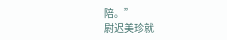陪。”
尉迟美珍就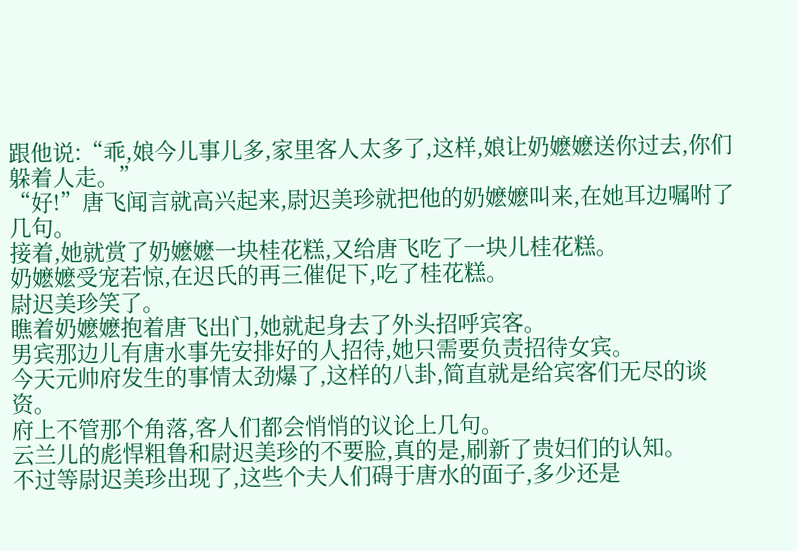跟他说:“乖,娘今儿事儿多,家里客人太多了,这样,娘让奶嬷嬷送你过去,你们躲着人走。”
“好!”唐飞闻言就高兴起来,尉迟美珍就把他的奶嬷嬷叫来,在她耳边嘱咐了几句。
接着,她就赏了奶嬷嬷一块桂花糕,又给唐飞吃了一块儿桂花糕。
奶嬷嬷受宠若惊,在迟氏的再三催促下,吃了桂花糕。
尉迟美珍笑了。
瞧着奶嬷嬷抱着唐飞出门,她就起身去了外头招呼宾客。
男宾那边儿有唐水事先安排好的人招待,她只需要负责招待女宾。
今天元帅府发生的事情太劲爆了,这样的八卦,简直就是给宾客们无尽的谈资。
府上不管那个角落,客人们都会悄悄的议论上几句。
云兰儿的彪悍粗鲁和尉迟美珍的不要脸,真的是,刷新了贵妇们的认知。
不过等尉迟美珍出现了,这些个夫人们碍于唐水的面子,多少还是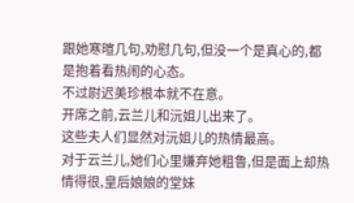跟她寒暄几句,劝慰几句,但没一个是真心的,都是抱着看热闹的心态。
不过尉迟美珍根本就不在意。
开席之前,云兰儿和沅姐儿出来了。
这些夫人们显然对沅姐儿的热情最高。
对于云兰儿,她们心里嫌弃她粗鲁,但是面上却热情得很,皇后娘娘的堂妹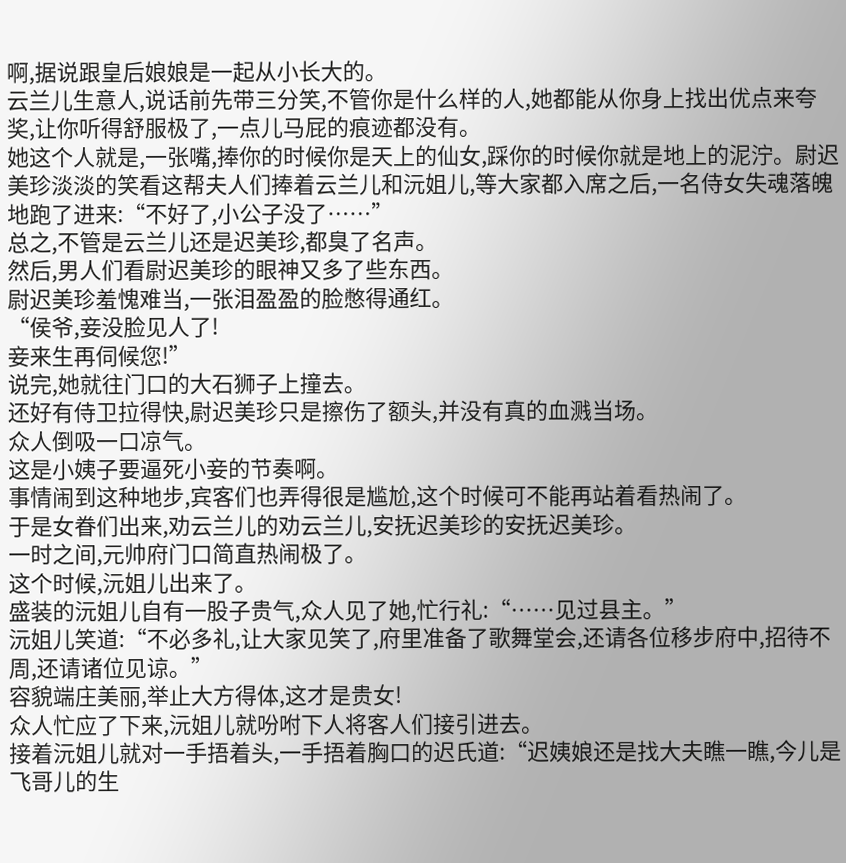啊,据说跟皇后娘娘是一起从小长大的。
云兰儿生意人,说话前先带三分笑,不管你是什么样的人,她都能从你身上找出优点来夸奖,让你听得舒服极了,一点儿马屁的痕迹都没有。
她这个人就是,一张嘴,捧你的时候你是天上的仙女,踩你的时候你就是地上的泥泞。尉迟美珍淡淡的笑看这帮夫人们捧着云兰儿和沅姐儿,等大家都入席之后,一名侍女失魂落魄地跑了进来:“不好了,小公子没了……”
总之,不管是云兰儿还是迟美珍,都臭了名声。
然后,男人们看尉迟美珍的眼神又多了些东西。
尉迟美珍羞愧难当,一张泪盈盈的脸憋得通红。
“侯爷,妾没脸见人了!
妾来生再伺候您!”
说完,她就往门口的大石狮子上撞去。
还好有侍卫拉得快,尉迟美珍只是擦伤了额头,并没有真的血溅当场。
众人倒吸一口凉气。
这是小姨子要逼死小妾的节奏啊。
事情闹到这种地步,宾客们也弄得很是尴尬,这个时候可不能再站着看热闹了。
于是女眷们出来,劝云兰儿的劝云兰儿,安抚迟美珍的安抚迟美珍。
一时之间,元帅府门口简直热闹极了。
这个时候,沅姐儿出来了。
盛装的沅姐儿自有一股子贵气,众人见了她,忙行礼:“……见过县主。”
沅姐儿笑道:“不必多礼,让大家见笑了,府里准备了歌舞堂会,还请各位移步府中,招待不周,还请诸位见谅。”
容貌端庄美丽,举止大方得体,这才是贵女!
众人忙应了下来,沅姐儿就吩咐下人将客人们接引进去。
接着沅姐儿就对一手捂着头,一手捂着胸口的迟氏道:“迟姨娘还是找大夫瞧一瞧,今儿是飞哥儿的生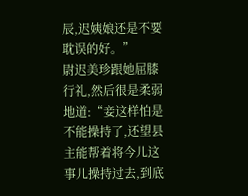辰,迟姨娘还是不要耽误的好。”
尉迟美珍跟她屈膝行礼,然后很是柔弱地道:“妾这样怕是不能操持了,还望县主能帮着将今儿这事儿操持过去,到底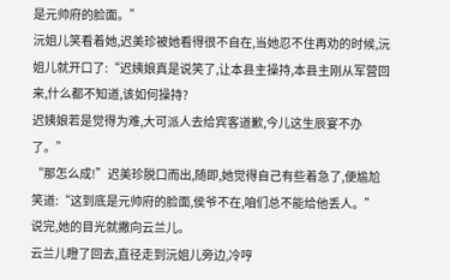是元帅府的脸面。”
沅姐儿笑看着她,迟美珍被她看得很不自在,当她忍不住再劝的时候,沅姐儿就开口了:“迟姨娘真是说笑了,让本县主操持,本县主刚从军营回来,什么都不知道,该如何操持?
迟姨娘若是觉得为难,大可派人去给宾客道歉,今儿这生辰宴不办了。”
“那怎么成!”迟美珍脱口而出,随即,她觉得自己有些着急了,便尴尬笑道:“这到底是元帅府的脸面,侯爷不在,咱们总不能给他丢人。”
说完,她的目光就撇向云兰儿。
云兰儿瞪了回去,直径走到沅姐儿旁边,冷哼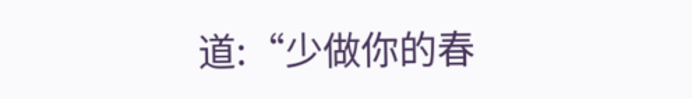道:“少做你的春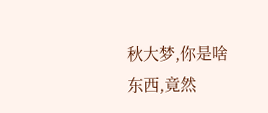秋大梦,你是啥东西,竟然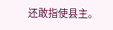还敢指使县主。